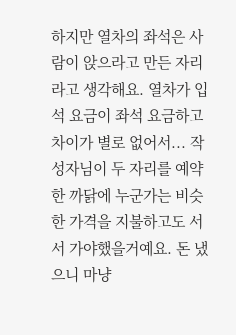하지만 열차의 좌석은 사람이 앉으라고 만든 자리라고 생각해요. 열차가 입석 요금이 좌석 요금하고 차이가 별로 없어서... 작성자님이 두 자리를 예약한 까닭에 누군가는 비슷한 가격을 지불하고도 서서 가야했을거예요. 돈 냈으니 마냥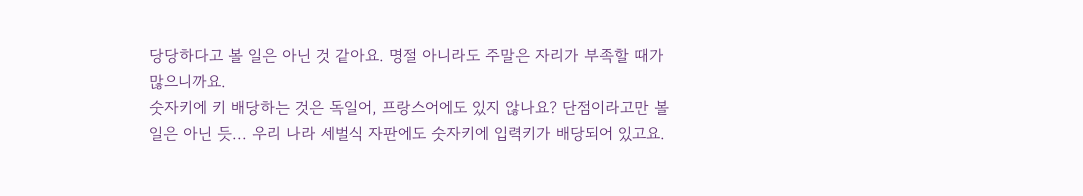당당하다고 볼 일은 아닌 것 같아요. 명절 아니라도 주말은 자리가 부족할 때가 많으니까요.
숫자키에 키 배당하는 것은 독일어, 프랑스어에도 있지 않나요? 단점이라고만 볼 일은 아닌 듯... 우리 나라 세벌식 자판에도 숫자키에 입력키가 배당되어 있고요.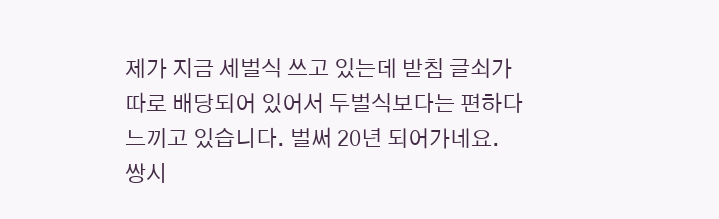제가 지금 세벌식 쓰고 있는데 받침 글쇠가 따로 배당되어 있어서 두벌식보다는 편하다 느끼고 있습니다. 벌써 20년 되어가네요. 쌍시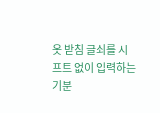옷 받침 글쇠를 시프트 없이 입력하는 기분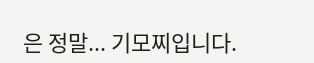은 정말... 기모찌입니다.